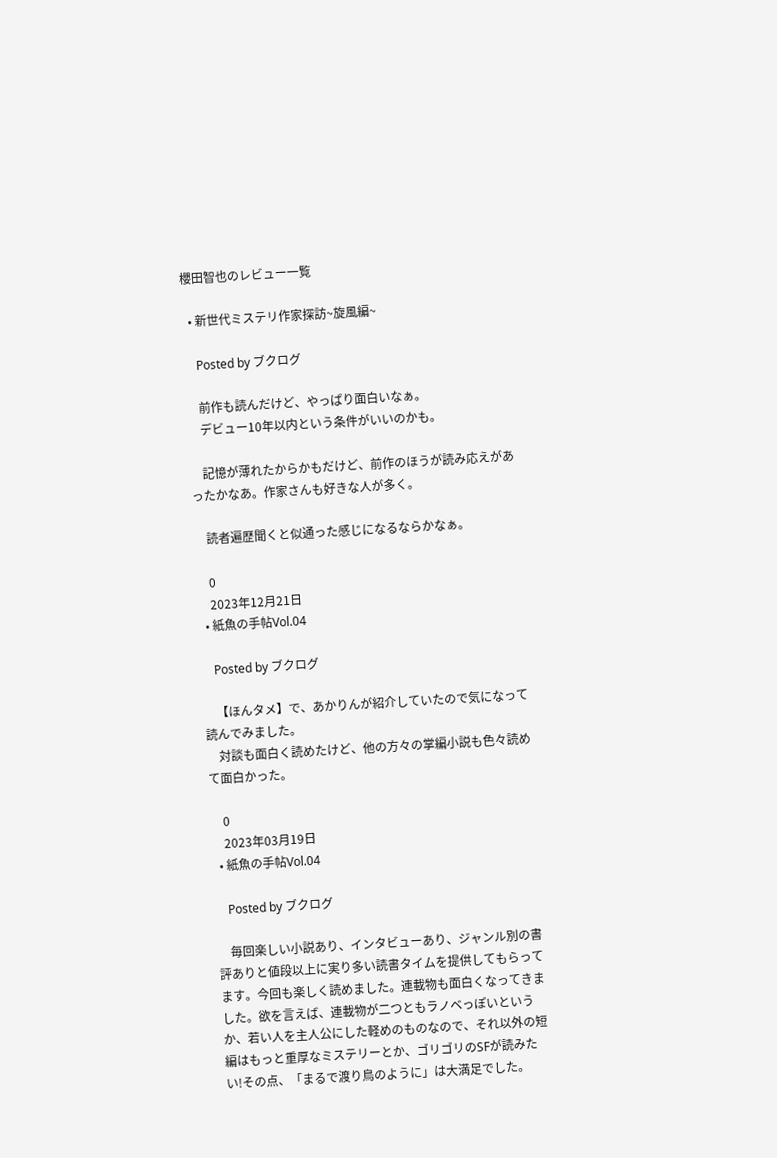櫻田智也のレビュー一覧

  • 新世代ミステリ作家探訪~旋風編~

    Posted by ブクログ

    前作も読んだけど、やっぱり面白いなぁ。
    デビュー10年以内という条件がいいのかも。

    記憶が薄れたからかもだけど、前作のほうが読み応えがあったかなあ。作家さんも好きな人が多く。

    読者遍歴聞くと似通った感じになるならかなぁ。

    0
    2023年12月21日
  • 紙魚の手帖Vol.04

    Posted by ブクログ

    【ほんタメ】で、あかりんが紹介していたので気になって読んでみました。
    対談も面白く読めたけど、他の方々の掌編小説も色々読めて面白かった。

    0
    2023年03月19日
  • 紙魚の手帖Vol.04

    Posted by ブクログ

    毎回楽しい小説あり、インタビューあり、ジャンル別の書評ありと値段以上に実り多い読書タイムを提供してもらってます。今回も楽しく読めました。連載物も面白くなってきました。欲を言えば、連載物が二つともラノベっぽいというか、若い人を主人公にした軽めのものなので、それ以外の短編はもっと重厚なミステリーとか、ゴリゴリのSFが読みたい!その点、「まるで渡り鳥のように」は大満足でした。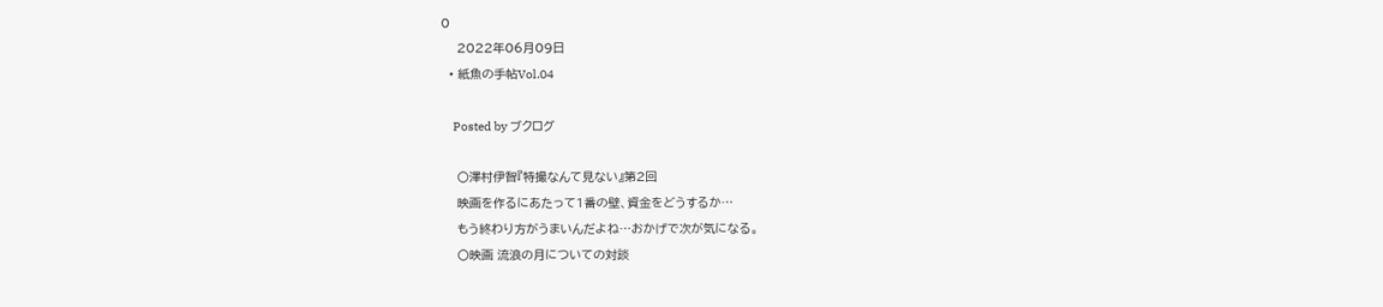0
    2022年06月09日
  • 紙魚の手帖Vol.04

    Posted by ブクログ

    〇澤村伊智『特撮なんて見ない』第2回
    映画を作るにあたって1番の壁、資金をどうするか…
    もう終わり方がうまいんだよね…おかげで次が気になる。
    〇映画 流浪の月についての対談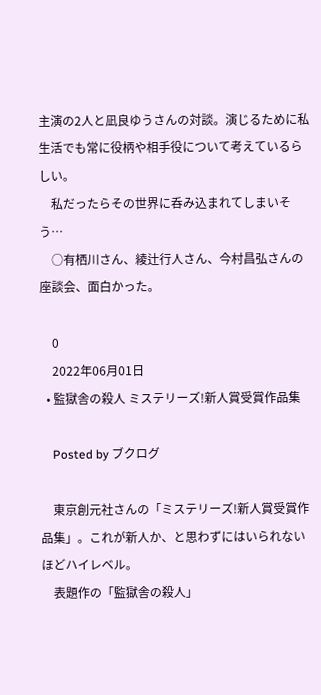主演の2人と凪良ゆうさんの対談。演じるために私生活でも常に役柄や相手役について考えているらしい。
    私だったらその世界に呑み込まれてしまいそう…
    ○有栖川さん、綾辻行人さん、今村昌弘さんの座談会、面白かった。

    0
    2022年06月01日
  • 監獄舎の殺人 ミステリーズ!新人賞受賞作品集

    Posted by ブクログ

    東京創元社さんの「ミステリーズ!新人賞受賞作品集」。これが新人か、と思わずにはいられないほどハイレベル。
    表題作の「監獄舎の殺人」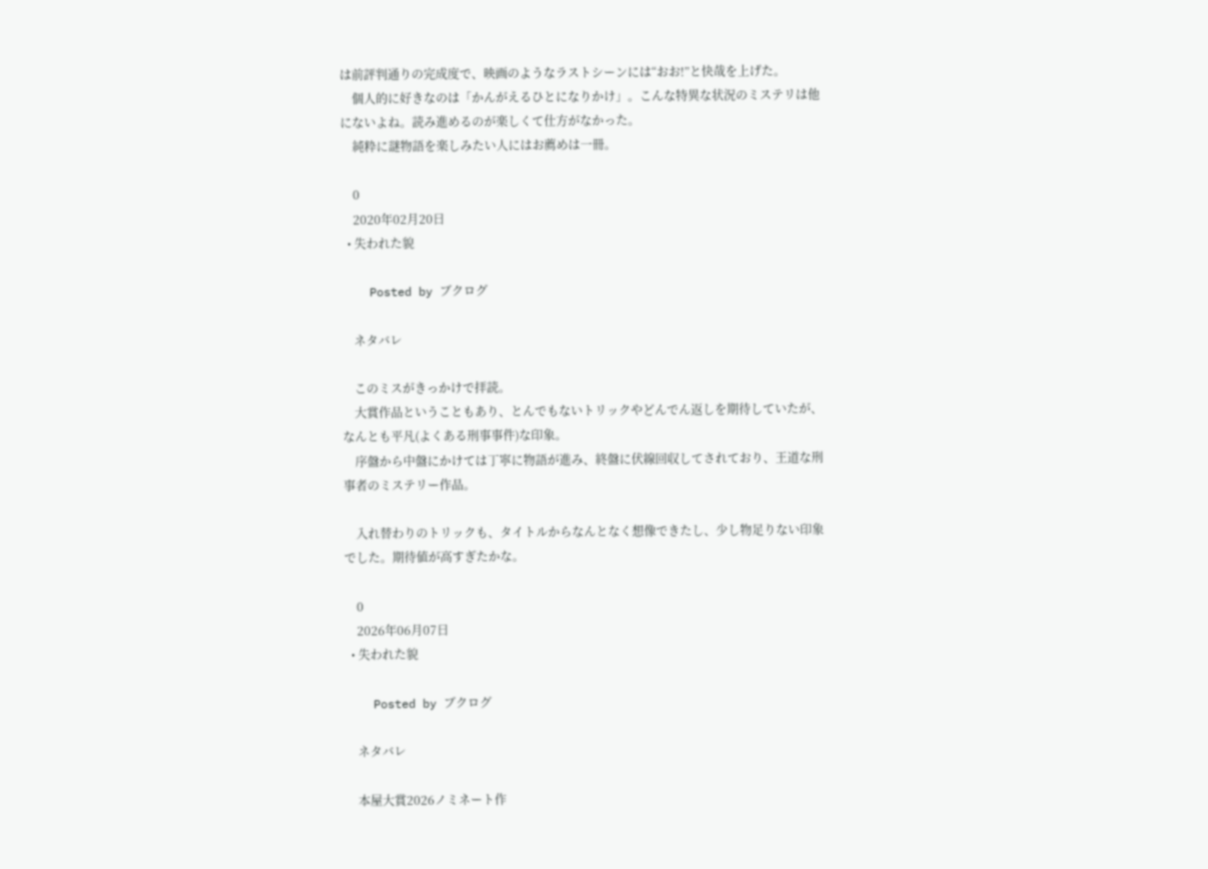は前評判通りの完成度で、映画のようなラストシーンには“おお!”と快哉を上げた。
    個人的に好きなのは「かんがえるひとになりかけ」。こんな特異な状況のミステリは他にないよね。読み進めるのが楽しくて仕方がなかった。
    純粋に謎物語を楽しみたい人にはお薦めは一冊。

    0
    2020年02月20日
  • 失われた貌

    Posted by ブクログ

    ネタバレ

    このミスがきっかけで拝読。
    大賞作品ということもあり、とんでもないトリックやどんでん返しを期待していたが、なんとも平凡(よくある刑事事件)な印象。
    序盤から中盤にかけては丁寧に物語が進み、終盤に伏線回収してされており、王道な刑事者のミステリー作品。

    入れ替わりのトリックも、タイトルからなんとなく想像できたし、少し物足りない印象でした。期待値が高すぎたかな。

    0
    2026年06月07日
  • 失われた貌

    Posted by ブクログ

    ネタバレ

    本屋大賞2026ノミネート作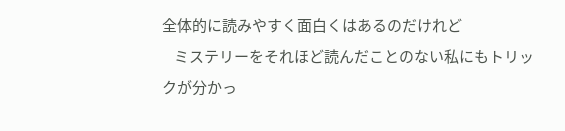全体的に読みやすく面白くはあるのだけれど
    ミステリーをそれほど読んだことのない私にもトリックが分かっ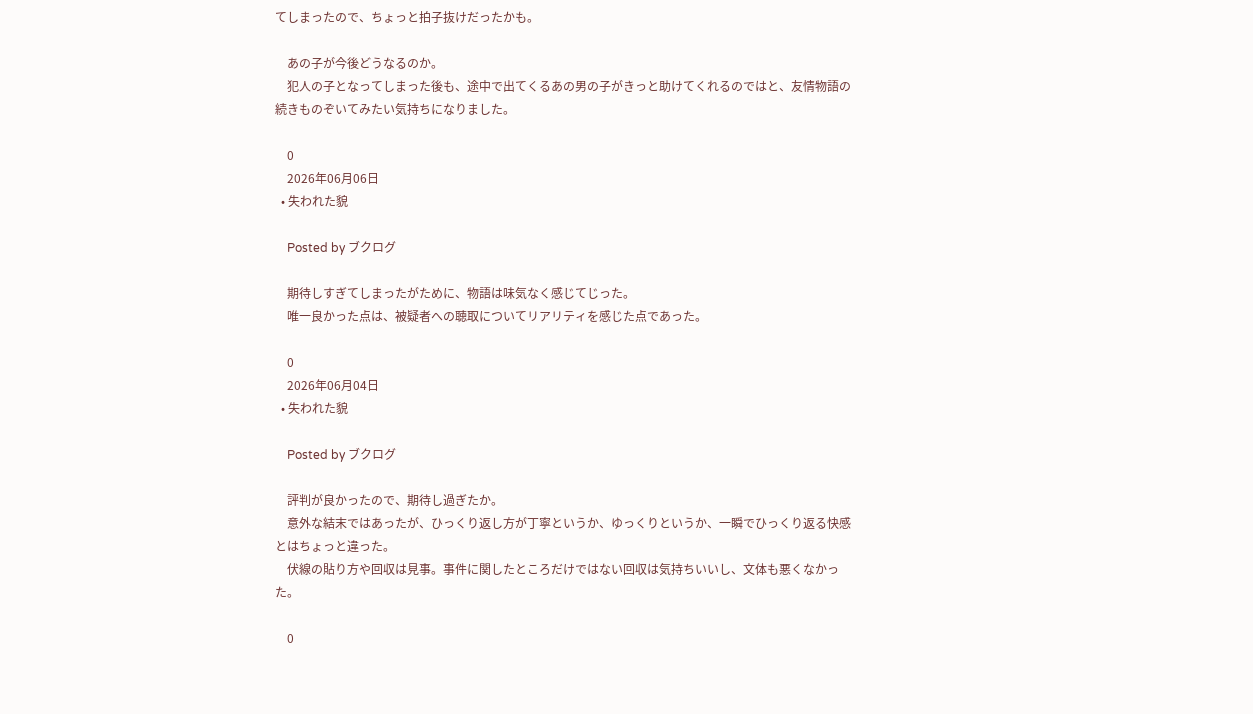てしまったので、ちょっと拍子抜けだったかも。

    あの子が今後どうなるのか。
    犯人の子となってしまった後も、途中で出てくるあの男の子がきっと助けてくれるのではと、友情物語の続きものぞいてみたい気持ちになりました。

    0
    2026年06月06日
  • 失われた貌

    Posted by ブクログ

    期待しすぎてしまったがために、物語は味気なく感じてじった。
    唯一良かった点は、被疑者への聴取についてリアリティを感じた点であった。

    0
    2026年06月04日
  • 失われた貌

    Posted by ブクログ

    評判が良かったので、期待し過ぎたか。
    意外な結末ではあったが、ひっくり返し方が丁寧というか、ゆっくりというか、一瞬でひっくり返る快感とはちょっと違った。
    伏線の貼り方や回収は見事。事件に関したところだけではない回収は気持ちいいし、文体も悪くなかった。

    0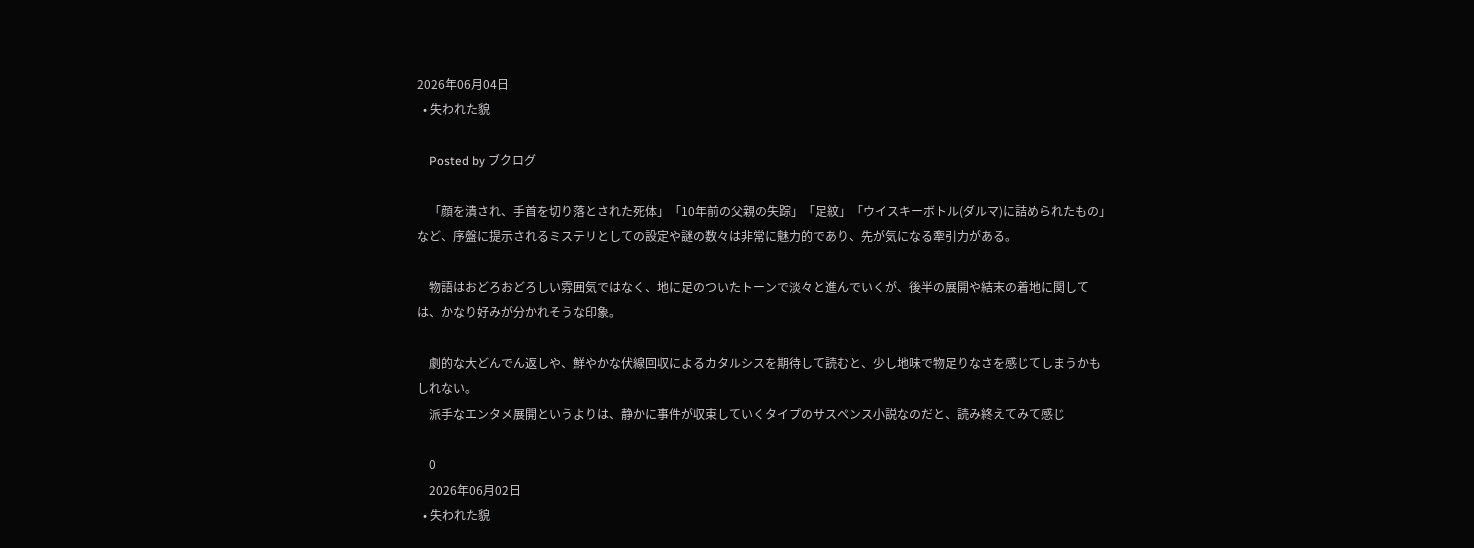2026年06月04日
  • 失われた貌

    Posted by ブクログ

    「顔を潰され、手首を切り落とされた死体」「10年前の父親の失踪」「足紋」「ウイスキーボトル(ダルマ)に詰められたもの」など、序盤に提示されるミステリとしての設定や謎の数々は非常に魅力的であり、先が気になる牽引力がある。

    物語はおどろおどろしい雰囲気ではなく、地に足のついたトーンで淡々と進んでいくが、後半の展開や結末の着地に関しては、かなり好みが分かれそうな印象。

    劇的な大どんでん返しや、鮮やかな伏線回収によるカタルシスを期待して読むと、少し地味で物足りなさを感じてしまうかもしれない。
    派手なエンタメ展開というよりは、静かに事件が収束していくタイプのサスペンス小説なのだと、読み終えてみて感じ

    0
    2026年06月02日
  • 失われた貌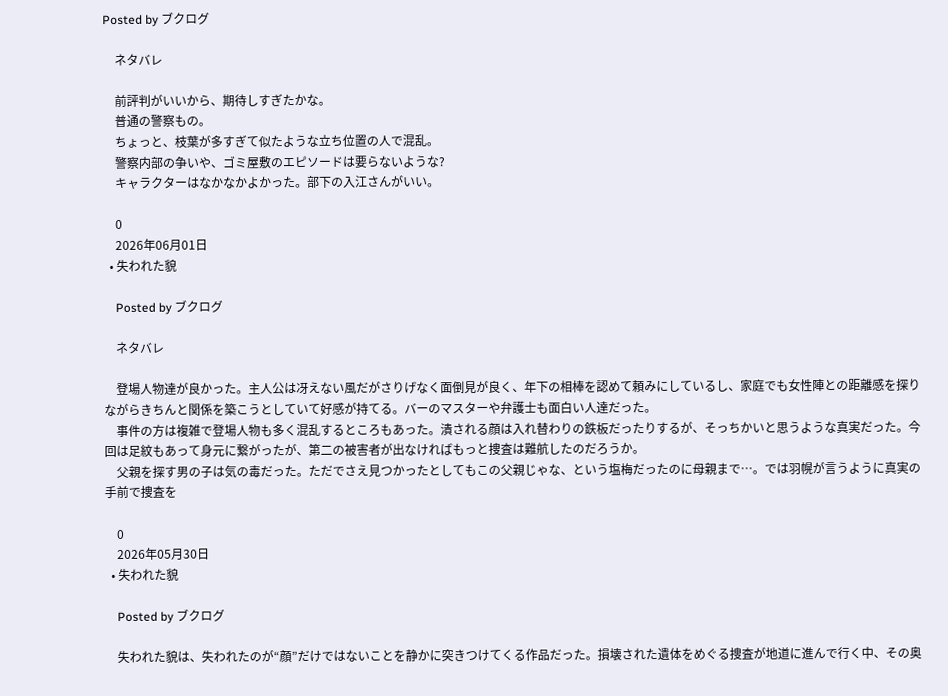Posted by ブクログ

    ネタバレ

    前評判がいいから、期待しすぎたかな。
    普通の警察もの。
    ちょっと、枝葉が多すぎて似たような立ち位置の人で混乱。
    警察内部の争いや、ゴミ屋敷のエピソードは要らないような?
    キャラクターはなかなかよかった。部下の入江さんがいい。

    0
    2026年06月01日
  • 失われた貌

    Posted by ブクログ

    ネタバレ

    登場人物達が良かった。主人公は冴えない風だがさりげなく面倒見が良く、年下の相棒を認めて頼みにしているし、家庭でも女性陣との距離感を探りながらきちんと関係を築こうとしていて好感が持てる。バーのマスターや弁護士も面白い人達だった。
    事件の方は複雑で登場人物も多く混乱するところもあった。潰される顔は入れ替わりの鉄板だったりするが、そっちかいと思うような真実だった。今回は足紋もあって身元に繋がったが、第二の被害者が出なければもっと捜査は難航したのだろうか。
    父親を探す男の子は気の毒だった。ただでさえ見つかったとしてもこの父親じゃな、という塩梅だったのに母親まで…。では羽幌が言うように真実の手前で捜査を

    0
    2026年05月30日
  • 失われた貌

    Posted by ブクログ

    失われた貌は、失われたのが“顔”だけではないことを静かに突きつけてくる作品だった。損壊された遺体をめぐる捜査が地道に進んで行く中、その奥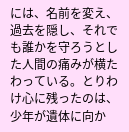には、名前を変え、過去を隠し、それでも誰かを守ろうとした人間の痛みが横たわっている。とりわけ心に残ったのは、少年が遺体に向か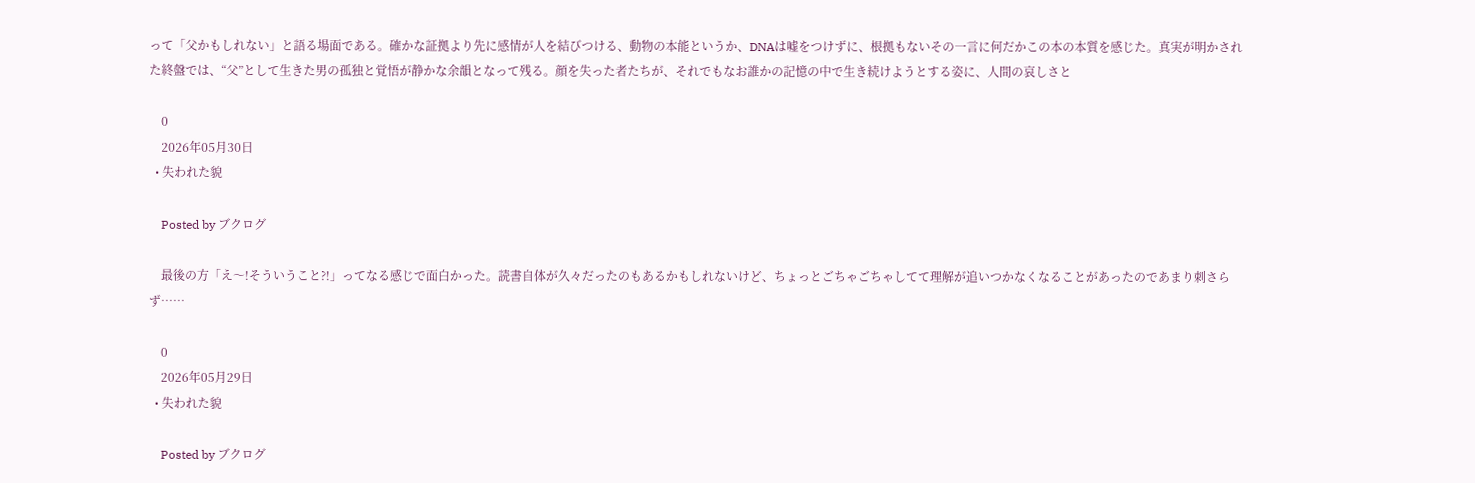って「父かもしれない」と語る場面である。確かな証拠より先に感情が人を結びつける、動物の本能というか、DNAは嘘をつけずに、根拠もないその一言に何だかこの本の本質を感じた。真実が明かされた終盤では、“父”として生きた男の孤独と覚悟が静かな余韻となって残る。顔を失った者たちが、それでもなお誰かの記憶の中で生き続けようとする姿に、人間の哀しさと

    0
    2026年05月30日
  • 失われた貌

    Posted by ブクログ

    最後の方「え〜!そういうこと?!」ってなる感じで面白かった。読書自体が久々だったのもあるかもしれないけど、ちょっとごちゃごちゃしてて理解が追いつかなくなることがあったのであまり刺さらず……

    0
    2026年05月29日
  • 失われた貌

    Posted by ブクログ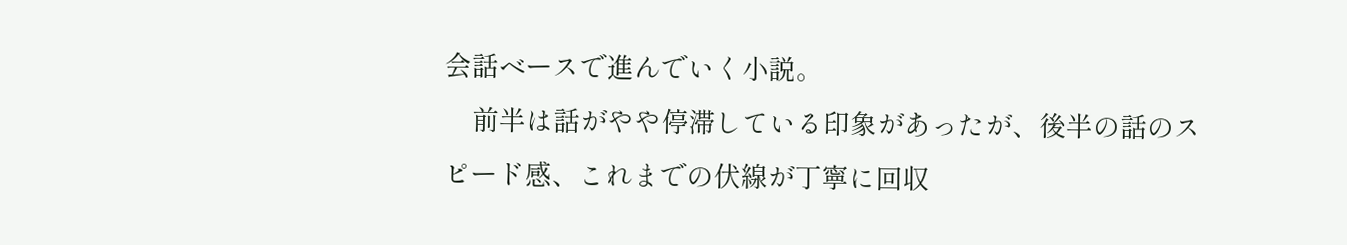会話ベースで進んでいく小説。
    前半は話がやや停滞している印象があったが、後半の話のスピード感、これまでの伏線が丁寧に回収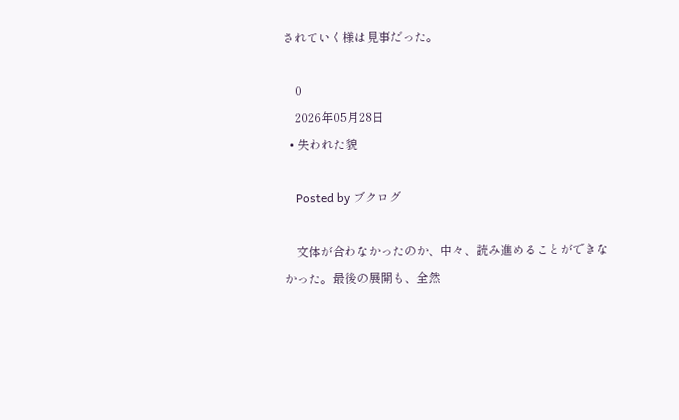されていく様は見事だった。

    0
    2026年05月28日
  • 失われた貌

    Posted by ブクログ

    文体が合わなかったのか、中々、読み進めることができなかった。最後の展開も、全然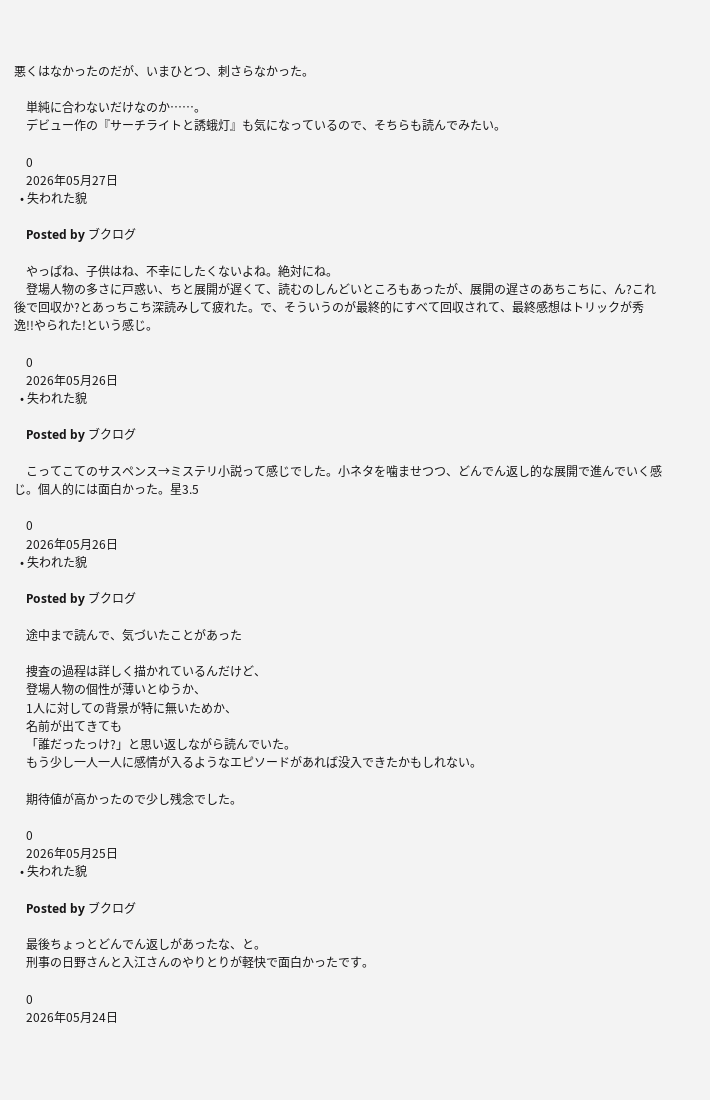悪くはなかったのだが、いまひとつ、刺さらなかった。

    単純に合わないだけなのか……。
    デビュー作の『サーチライトと誘蛾灯』も気になっているので、そちらも読んでみたい。

    0
    2026年05月27日
  • 失われた貌

    Posted by ブクログ

    やっぱね、子供はね、不幸にしたくないよね。絶対にね。
    登場人物の多さに戸惑い、ちと展開が遅くて、読むのしんどいところもあったが、展開の遅さのあちこちに、ん?これ後で回収か?とあっちこち深読みして疲れた。で、そういうのが最終的にすべて回収されて、最終感想はトリックが秀逸!!やられた!という感じ。

    0
    2026年05月26日
  • 失われた貌

    Posted by ブクログ

    こってこてのサスペンス→ミステリ小説って感じでした。小ネタを噛ませつつ、どんでん返し的な展開で進んでいく感じ。個人的には面白かった。星3.5

    0
    2026年05月26日
  • 失われた貌

    Posted by ブクログ

    途中まで読んで、気づいたことがあった

    捜査の過程は詳しく描かれているんだけど、
    登場人物の個性が薄いとゆうか、
    1人に対しての背景が特に無いためか、
    名前が出てきても
    「誰だったっけ?」と思い返しながら読んでいた。
    もう少し一人一人に感情が入るようなエピソードがあれば没入できたかもしれない。

    期待値が高かったので少し残念でした。

    0
    2026年05月25日
  • 失われた貌

    Posted by ブクログ

    最後ちょっとどんでん返しがあったな、と。
    刑事の日野さんと入江さんのやりとりが軽快で面白かったです。

    0
    2026年05月24日